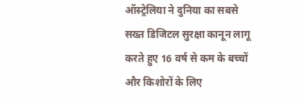ऑस्ट्रेलिया ने दुनिया का सबसे सख्त डिजिटल सुरक्षा कानून लागू करते हुए 16 वर्ष से कम के बच्चों और किशोरों के लिए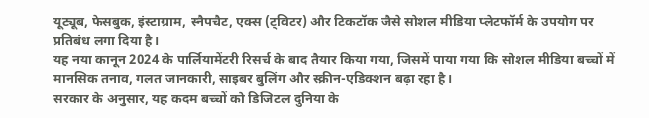यूट्यूब, फेसबुक, इंस्टाग्राम, स्नैपचैट, एक्स (ट्विटर) और टिकटॉक जैसे सोशल मीडिया प्लेटफॉर्म के उपयोग पर प्रतिबंध लगा दिया है।
यह नया कानून 2024 के पार्लियामेंटरी रिसर्च के बाद तैयार किया गया, जिसमें पाया गया कि सोशल मीडिया बच्चों में मानसिक तनाव, गलत जानकारी, साइबर बुलिंग और स्क्रीन-एडिक्शन बढ़ा रहा है।
सरकार के अनुसार, यह कदम बच्चों को डिजिटल दुनिया के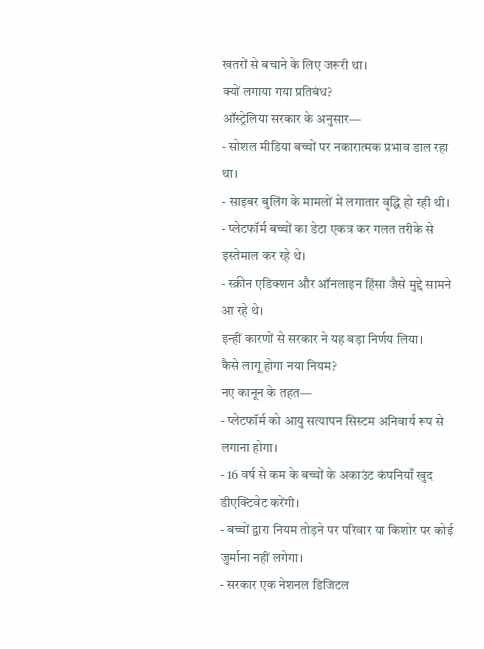खतरों से बचाने के लिए जरूरी था।
क्यों लगाया गया प्रतिबंध?
ऑस्ट्रेलिया सरकार के अनुसार—
- सोशल मीडिया बच्चों पर नकारात्मक प्रभाव डाल रहा था।
- साइबर बुलिंग के मामलों में लगातार वृद्धि हो रही थी।
- प्लेटफॉर्म बच्चों का डेटा एकत्र कर गलत तरीके से इस्तेमाल कर रहे थे।
- स्क्रीन एडिक्शन और ऑनलाइन हिंसा जैसे मुद्दे सामने आ रहे थे।
इन्हीं कारणों से सरकार ने यह बड़ा निर्णय लिया।
कैसे लागू होगा नया नियम?
नए कानून के तहत—
- प्लेटफॉर्म को आयु सत्यापन सिस्टम अनिवार्य रूप से लगाना होगा।
- 16 वर्ष से कम के बच्चों के अकाउंट कंपनियाँ खुद डीएक्टिवेट करेंगी।
- बच्चों द्वारा नियम तोड़ने पर परिवार या किशोर पर कोई जुर्माना नहीं लगेगा।
- सरकार एक नेशनल डिजिटल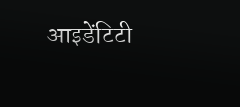आइडेंटिटी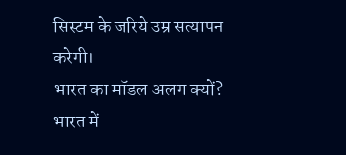सिस्टम के जरिये उम्र सत्यापन करेगी।
भारत का मॉडल अलग क्यों?
भारत में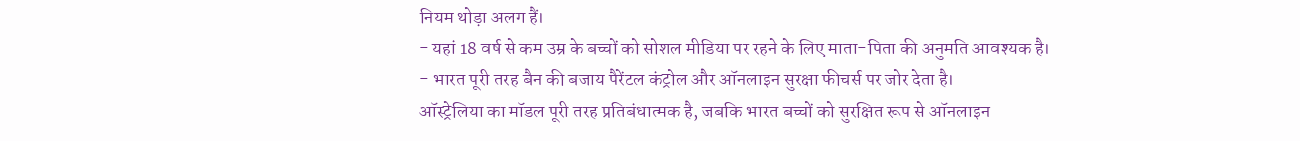नियम थोड़ा अलग हैं।
- यहां 18 वर्ष से कम उम्र के बच्चों को सोशल मीडिया पर रहने के लिए माता-पिता की अनुमति आवश्यक है।
- भारत पूरी तरह बैन की बजाय पैरेंटल कंट्रोल और ऑनलाइन सुरक्षा फीचर्स पर जोर देता है।
ऑस्ट्रेलिया का मॉडल पूरी तरह प्रतिबंधात्मक है, जबकि भारत बच्चों को सुरक्षित रूप से ऑनलाइन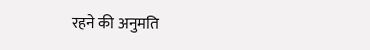रहने की अनुमति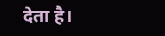देता है।